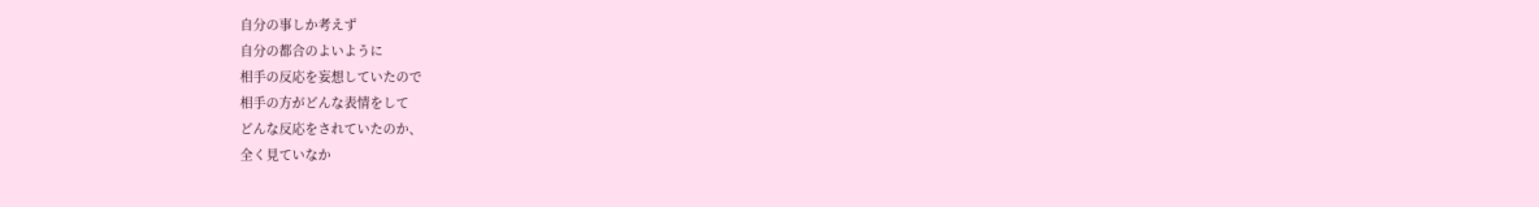自分の事しか考えず
自分の都合のよいように
相手の反応を妄想していたので
相手の方がどんな表情をして
どんな反応をされていたのか、
全く見ていなか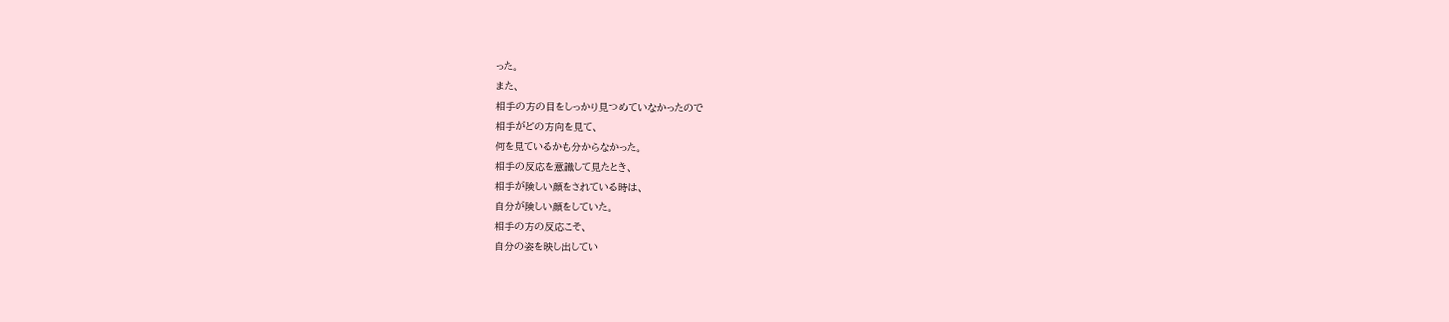った。
また、
相手の方の目をしっかり見つめていなかったので
相手がどの方向を見て、
何を見ているかも分からなかった。
相手の反応を意識して見たとき、
相手が険しい顔をされている時は、
自分が険しい顔をしていた。
相手の方の反応こそ、
自分の姿を映し出してい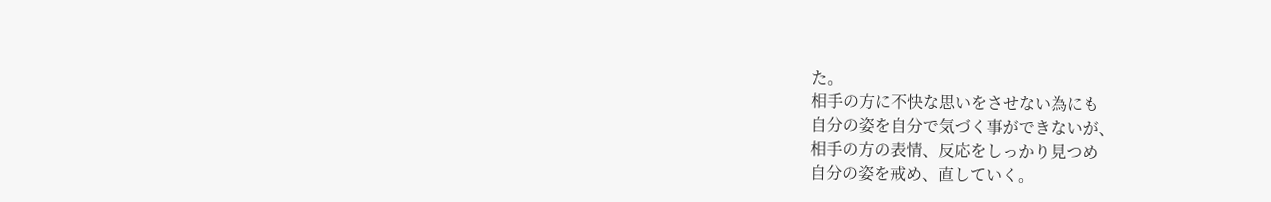た。
相手の方に不快な思いをさせない為にも
自分の姿を自分で気づく事ができないが、
相手の方の表情、反応をしっかり見つめ
自分の姿を戒め、直していく。